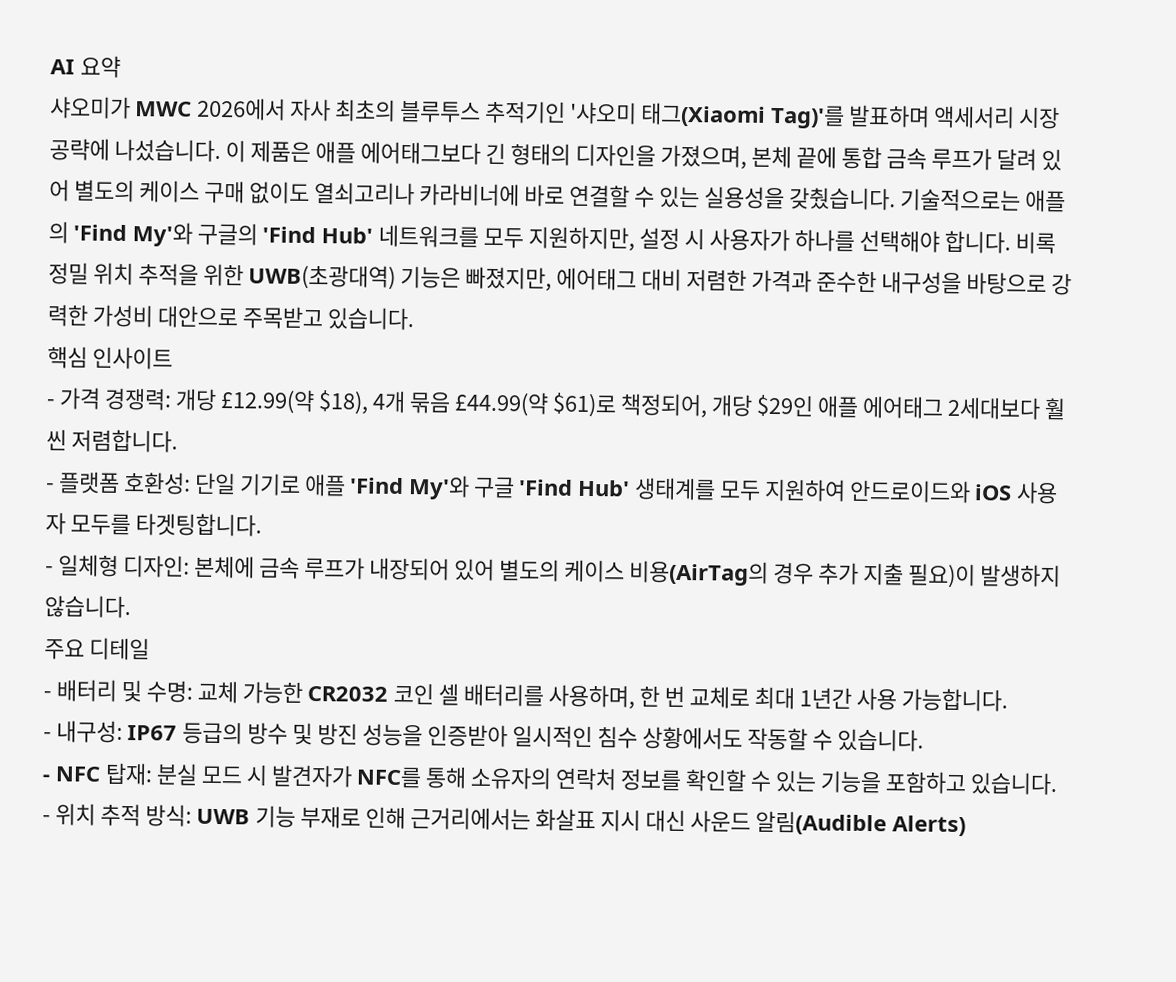AI 요약
샤오미가 MWC 2026에서 자사 최초의 블루투스 추적기인 '샤오미 태그(Xiaomi Tag)'를 발표하며 액세서리 시장 공략에 나섰습니다. 이 제품은 애플 에어태그보다 긴 형태의 디자인을 가졌으며, 본체 끝에 통합 금속 루프가 달려 있어 별도의 케이스 구매 없이도 열쇠고리나 카라비너에 바로 연결할 수 있는 실용성을 갖췄습니다. 기술적으로는 애플의 'Find My'와 구글의 'Find Hub' 네트워크를 모두 지원하지만, 설정 시 사용자가 하나를 선택해야 합니다. 비록 정밀 위치 추적을 위한 UWB(초광대역) 기능은 빠졌지만, 에어태그 대비 저렴한 가격과 준수한 내구성을 바탕으로 강력한 가성비 대안으로 주목받고 있습니다.
핵심 인사이트
- 가격 경쟁력: 개당 £12.99(약 $18), 4개 묶음 £44.99(약 $61)로 책정되어, 개당 $29인 애플 에어태그 2세대보다 훨씬 저렴합니다.
- 플랫폼 호환성: 단일 기기로 애플 'Find My'와 구글 'Find Hub' 생태계를 모두 지원하여 안드로이드와 iOS 사용자 모두를 타겟팅합니다.
- 일체형 디자인: 본체에 금속 루프가 내장되어 있어 별도의 케이스 비용(AirTag의 경우 추가 지출 필요)이 발생하지 않습니다.
주요 디테일
- 배터리 및 수명: 교체 가능한 CR2032 코인 셀 배터리를 사용하며, 한 번 교체로 최대 1년간 사용 가능합니다.
- 내구성: IP67 등급의 방수 및 방진 성능을 인증받아 일시적인 침수 상황에서도 작동할 수 있습니다.
- NFC 탑재: 분실 모드 시 발견자가 NFC를 통해 소유자의 연락처 정보를 확인할 수 있는 기능을 포함하고 있습니다.
- 위치 추적 방식: UWB 기능 부재로 인해 근거리에서는 화살표 지시 대신 사운드 알림(Audible Alerts)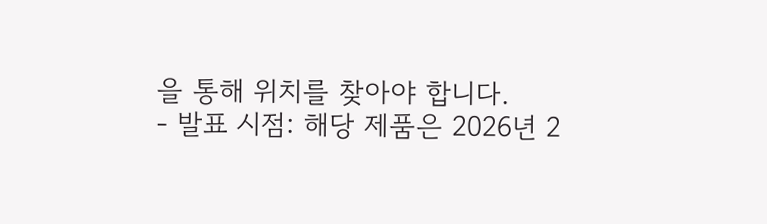을 통해 위치를 찾아야 합니다.
- 발표 시점: 해당 제품은 2026년 2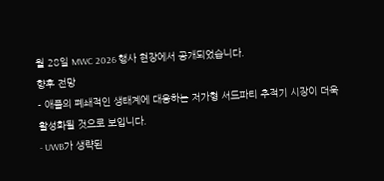월 28일 MWC 2026 행사 현장에서 공개되었습니다.
향후 전망
- 애플의 폐쇄적인 생태계에 대응하는 저가형 서드파티 추적기 시장이 더욱 활성화될 것으로 보입니다.
- UWB가 생략된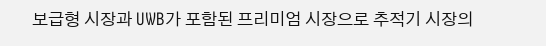보급형 시장과 UWB가 포함된 프리미엄 시장으로 추적기 시장의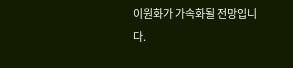이원화가 가속화될 전망입니다.